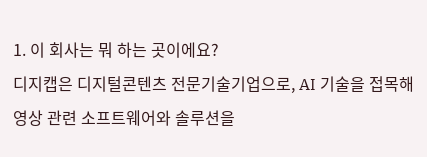1. 이 회사는 뭐 하는 곳이에요?
디지캡은 디지털콘텐츠 전문기술기업으로, AI 기술을 접목해 영상 관련 소프트웨어와 솔루션을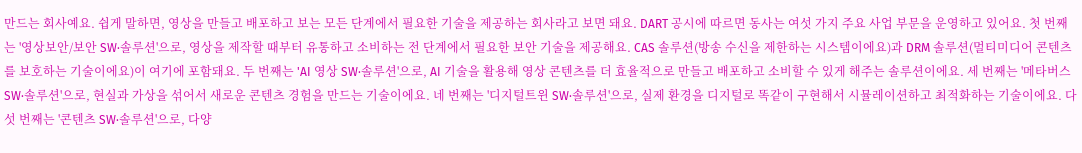만드는 회사예요. 쉽게 말하면, 영상을 만들고 배포하고 보는 모든 단계에서 필요한 기술을 제공하는 회사라고 보면 돼요. DART 공시에 따르면 동사는 여섯 가지 주요 사업 부문을 운영하고 있어요. 첫 번째는 '영상보안/보안 SW·솔루션'으로, 영상을 제작할 때부터 유통하고 소비하는 전 단계에서 필요한 보안 기술을 제공해요. CAS 솔루션(방송 수신을 제한하는 시스템이에요)과 DRM 솔루션(멀티미디어 콘텐츠를 보호하는 기술이에요)이 여기에 포함돼요. 두 번째는 'AI 영상 SW·솔루션'으로, AI 기술을 활용해 영상 콘텐츠를 더 효율적으로 만들고 배포하고 소비할 수 있게 해주는 솔루션이에요. 세 번째는 '메타버스 SW·솔루션'으로, 현실과 가상을 섞어서 새로운 콘텐츠 경험을 만드는 기술이에요. 네 번째는 '디지털트윈 SW·솔루션'으로, 실제 환경을 디지털로 똑같이 구현해서 시뮬레이션하고 최적화하는 기술이에요. 다섯 번째는 '콘텐츠 SW·솔루션'으로, 다양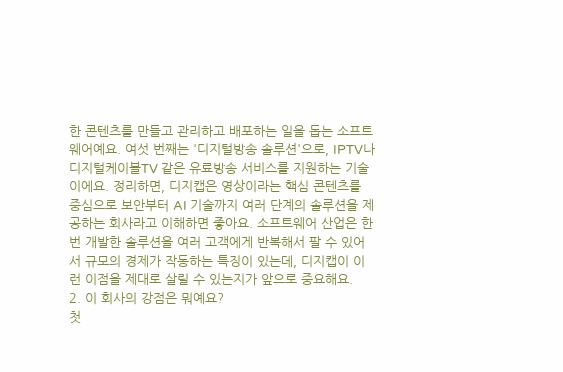한 콘텐츠를 만들고 관리하고 배포하는 일을 돕는 소프트웨어예요. 여섯 번째는 '디지털방송 솔루션'으로, IPTV나 디지털케이블TV 같은 유료방송 서비스를 지원하는 기술이에요. 정리하면, 디지캡은 영상이라는 핵심 콘텐츠를 중심으로 보안부터 AI 기술까지 여러 단계의 솔루션을 제공하는 회사라고 이해하면 좋아요. 소프트웨어 산업은 한 번 개발한 솔루션을 여러 고객에게 반복해서 팔 수 있어서 규모의 경제가 작동하는 특징이 있는데, 디지캡이 이런 이점을 제대로 살릴 수 있는지가 앞으로 중요해요.
2. 이 회사의 강점은 뭐예요?
첫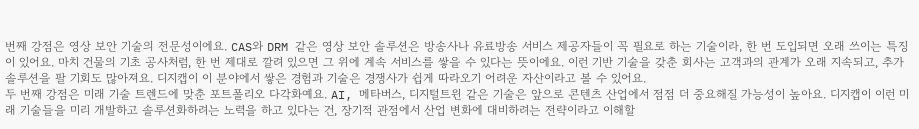번째 강점은 영상 보안 기술의 전문성이에요. CAS와 DRM 같은 영상 보안 솔루션은 방송사나 유료방송 서비스 제공자들이 꼭 필요로 하는 기술이라, 한 번 도입되면 오래 쓰이는 특징이 있어요. 마치 건물의 기초 공사처럼, 한 번 제대로 깔려 있으면 그 위에 계속 서비스를 쌓을 수 있다는 뜻이에요. 이런 기반 기술을 갖춘 회사는 고객과의 관계가 오래 지속되고, 추가 솔루션을 팔 기회도 많아져요. 디지캡이 이 분야에서 쌓은 경험과 기술은 경쟁사가 쉽게 따라오기 어려운 자산이라고 볼 수 있어요.
두 번째 강점은 미래 기술 트렌드에 맞춘 포트폴리오 다각화예요. AI, 메타버스, 디지털트윈 같은 기술은 앞으로 콘텐츠 산업에서 점점 더 중요해질 가능성이 높아요. 디지캡이 이런 미래 기술들을 미리 개발하고 솔루션화하려는 노력을 하고 있다는 건, 장기적 관점에서 산업 변화에 대비하려는 전략이라고 이해할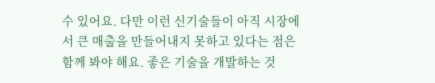수 있어요. 다만 이런 신기술들이 아직 시장에서 큰 매출을 만들어내지 못하고 있다는 점은 함께 봐야 해요. 좋은 기술을 개발하는 것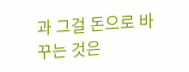과 그걸 돈으로 바꾸는 것은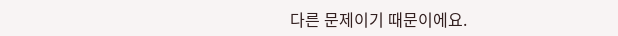다른 문제이기 때문이에요.